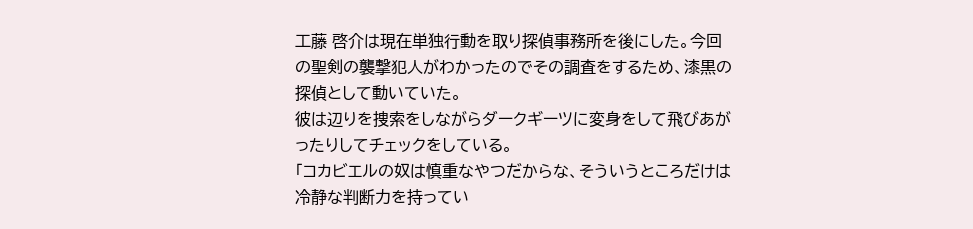工藤 啓介は現在単独行動を取り探偵事務所を後にした。今回の聖剣の襲撃犯人がわかったのでその調査をするため、漆黒の探偵として動いていた。
彼は辺りを捜索をしながらダークギーツに変身をして飛びあがったりしてチェックをしている。
「コカビエルの奴は慎重なやつだからな、そういうところだけは冷静な判断力を持ってい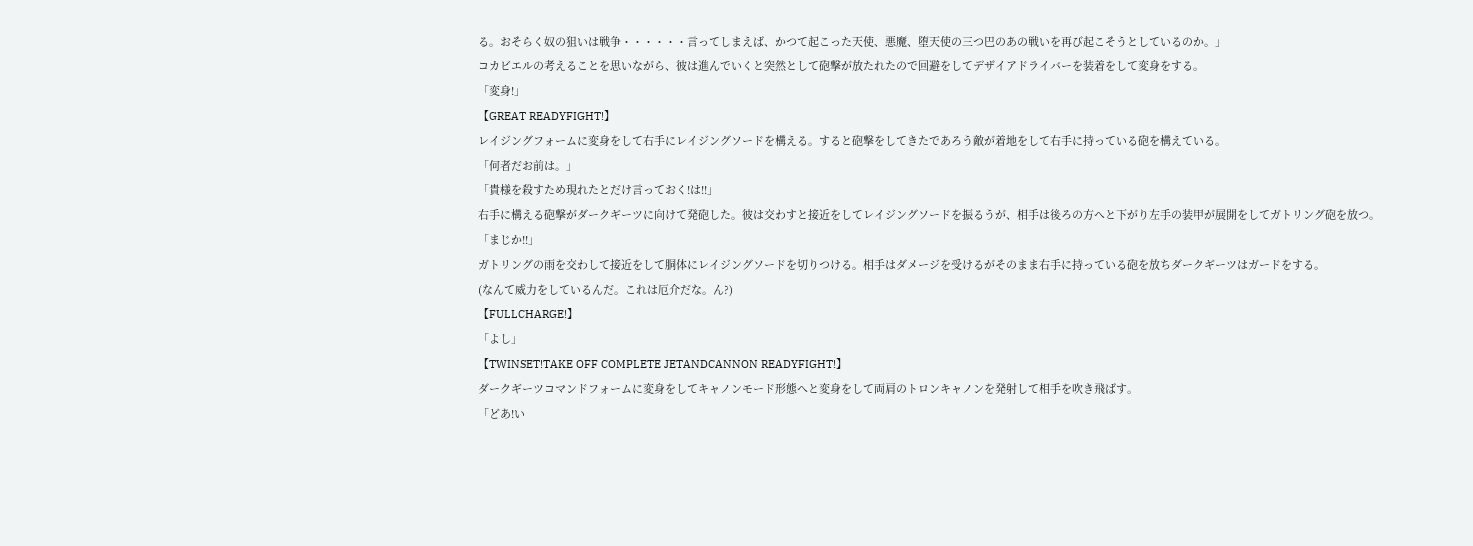る。おそらく奴の狙いは戦争・・・・・・言ってしまえば、かつて起こった天使、悪魔、堕天使の三つ巴のあの戦いを再び起こそうとしているのか。」
コカビエルの考えることを思いながら、彼は進んでいくと突然として砲撃が放たれたので回避をしてデザイアドライバーを装着をして変身をする。
「変身!」
【GREAT READYFIGHT!】
レイジングフォームに変身をして右手にレイジングソードを構える。すると砲撃をしてきたであろう敵が着地をして右手に持っている砲を構えている。
「何者だお前は。」
「貴様を殺すため現れたとだけ言っておく!は!!」
右手に構える砲撃がダークギーツに向けて発砲した。彼は交わすと接近をしてレイジングソードを振るうが、相手は後ろの方へと下がり左手の装甲が展開をしてガトリング砲を放つ。
「まじか!!」
ガトリングの雨を交わして接近をして胴体にレイジングソードを切りつける。相手はダメージを受けるがそのまま右手に持っている砲を放ちダークギーツはガードをする。
(なんて威力をしているんだ。これは厄介だな。ん?)
【FULLCHARGE!】
「よし」
【TWINSET!TAKE OFF COMPLETE JETANDCANNON READYFIGHT!】
ダークギーツコマンドフォームに変身をしてキャノンモード形態へと変身をして両肩のトロンキャノンを発射して相手を吹き飛ばす。
「どあ!い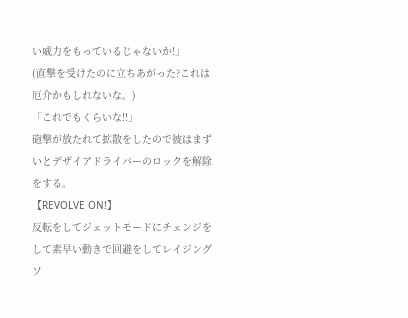い威力をもっているじゃないか!」
(直撃を受けたのに立ちあがった?これは厄介かもしれないな。)
「これでもくらいな!!」
砲撃が放たれて拡散をしたので彼はまずいとデザイアドライバーのロックを解除をする。
【REVOLVE ON!】
反転をしてジェットモードにチェンジをして素早い動きで回避をしてレイジングソ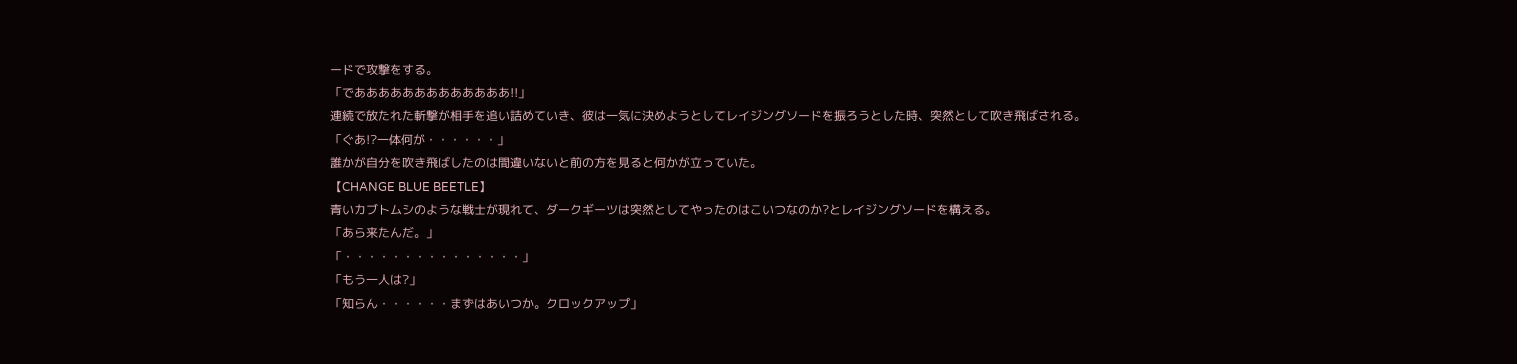ードで攻撃をする。
「であああああああああああああ!!」
連続で放たれた斬撃が相手を追い詰めていき、彼は一気に決めようとしてレイジングソードを振ろうとした時、突然として吹き飛ばされる。
「ぐあ!?一体何が・・・・・・」
誰かが自分を吹き飛ばしたのは間違いないと前の方を見ると何かが立っていた。
【CHANGE BLUE BEETLE】
青いカブトムシのような戦士が現れて、ダークギーツは突然としてやったのはこいつなのか?とレイジングソードを構える。
「あら来たんだ。」
「・・・・・・・・・・・・・・・」
「もう一人は?」
「知らん・・・・・・まずはあいつか。クロックアップ」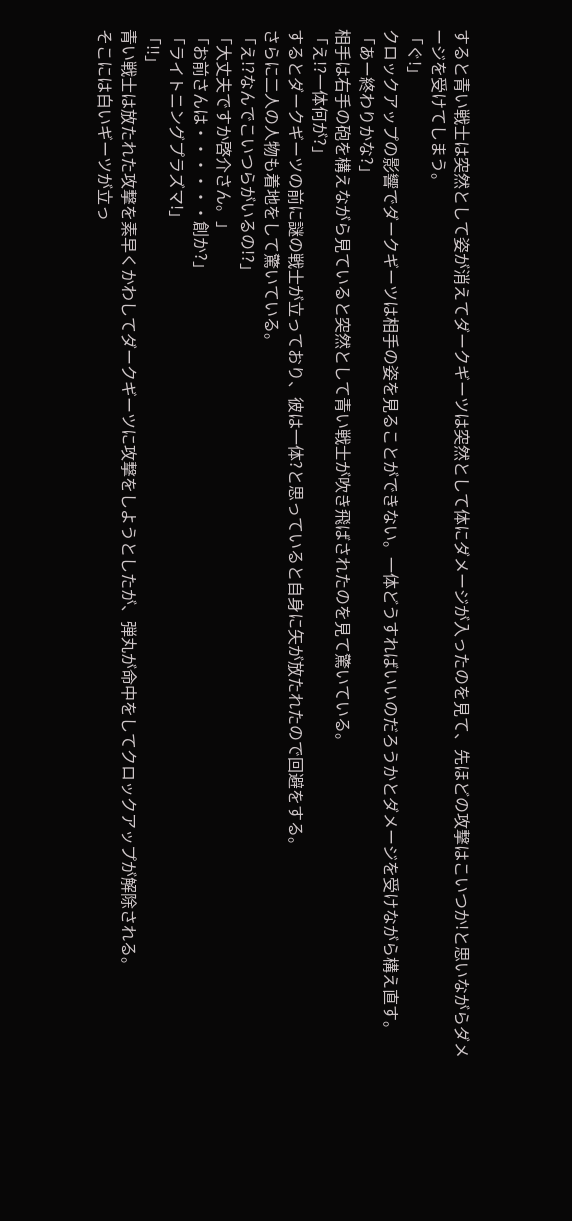すると青い戦士は突然として姿が消えてダークギーツは突然として体にダメージが入ったのを見て、先ほどの攻撃はこいつか!と思いながらダメージを受けてしまう。
「ぐ!」
クロックアップの影響でダークギーツは相手の姿を見ることができない。一体どうすればいいのだろうかとダメージを受けながら構え直す。
「あー終わりかな?」
相手は右手の砲を構えながら見ていると突然として青い戦士が吹き飛ばされたのを見て驚いている。
「え!?一体何が?」
するとダークギーツの前に謎の戦士が立っており、彼は一体?と思っていると自身に矢が放たれたので回避をする。
さらに二人の人物も着地をして驚いている。
「え!?なんでこいつらがいるの!?」
「大丈夫ですか啓介さん。」
「お前さんは・・・・・・創か?」
「ライトニングプラズマ!」
「!!」
青い戦士は放たれた攻撃を素早くかわしてダークギーツに攻撃をしようとしたが、弾丸が命中をしてクロックアップが解除される。
そこには白いギーツが立っ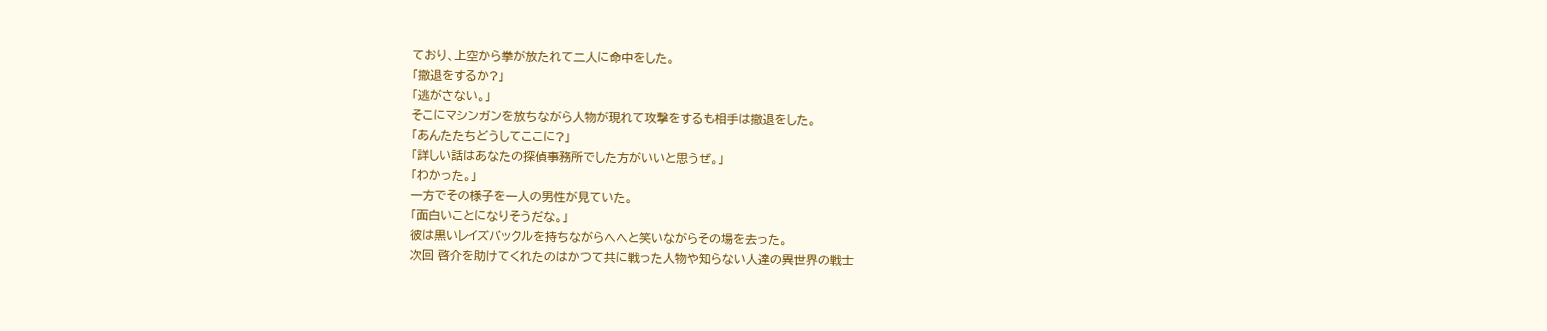ており、上空から拳が放たれて二人に命中をした。
「撤退をするか?」
「逃がさない。」
そこにマシンガンを放ちながら人物が現れて攻撃をするも相手は撤退をした。
「あんたたちどうしてここに?」
「詳しい話はあなたの探偵事務所でした方がいいと思うぜ。」
「わかった。」
一方でその様子を一人の男性が見ていた。
「面白いことになりそうだな。」
彼は黒いレイズバックルを持ちながらへへと笑いながらその場を去った。
次回 啓介を助けてくれたのはかつて共に戦った人物や知らない人達の異世界の戦士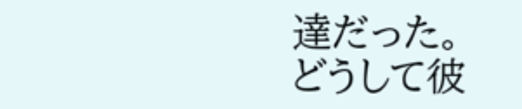達だった。
どうして彼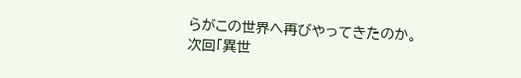らがこの世界へ再びやってきたのか。
次回「異世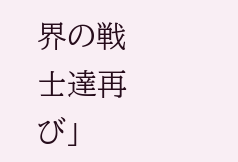界の戦士達再び」